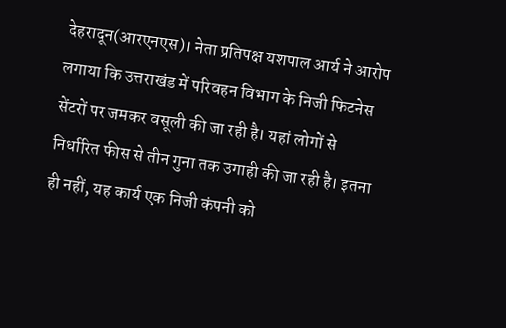देहरादून(आरएनएस)। नेता प्रतिपक्ष यशपाल आर्य ने आरोप लगाया कि उत्तराखंड में परिवहन विभाग के निजी फिटनेस सेंटरों पर जमकर वसूली की जा रही है। यहां लोगों से निर्धारित फीस से तीन गुना तक उगाही की जा रही है। इतना ही नहीं, यह कार्य एक निजी कंपनी को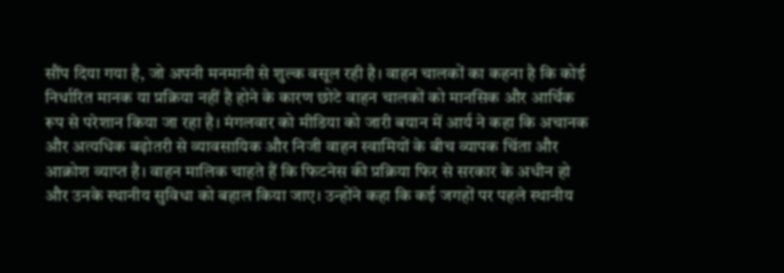सौंप दिया गया है, जो अपनी मनमानी से शुल्क वसूल रही है। वाहन चालकों का कहना है कि कोई निर्धारित मानक या प्रक्रिया नहीं है होने के कारण छोटे वाहन चालकों को मानसिक और आर्थिक रूप से परेशान किया जा रहा है। मंगलवार को मीडिया को जारी बयान में आर्य ने कहा कि अचानक और अत्यधिक बढ़ोतरी से व्यावसायिक और निजी वाहन स्वामियों के बीच व्यापक चिंता और आक्रोश व्याप्त है। वाहन मालिक चाहते हैं कि फिटनेस की प्रक्रिया फिर से सरकार के अधीन हो और उनके स्थानीय सुविधा को बहाल किया जाए। उन्होंने कहा कि कई जगहों पर पहले स्थानीय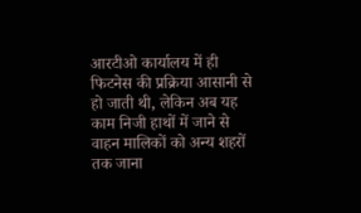आरटीओ कार्यालय में ही फिटनेस की प्रक्रिया आसानी से हो जाती थी, लेकिन अब यह काम निजी हाथों में जाने से वाहन मालिकों को अन्य शहरों तक जाना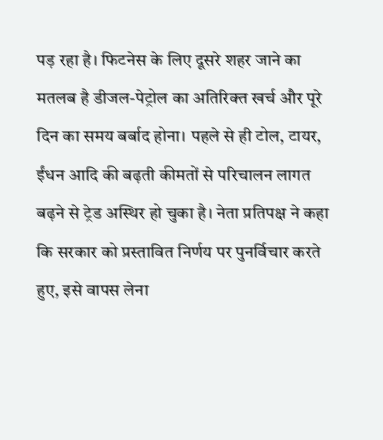पड़ रहा है। फिटनेस के लिए दूसरे शहर जाने का मतलब है डीजल-पेट्रोल का अतिरिक्त खर्च और पूरे दिन का समय बर्बाद होना। पहले से ही टोल, टायर, ईंधन आदि की बढ़ती कीमतों से परिचालन लागत बढ़ने से ट्रेड अस्थिर हो चुका है। नेता प्रतिपक्ष ने कहा कि सरकार को प्रस्तावित निर्णय पर पुनर्विचार करते हुए, इसे वापस लेना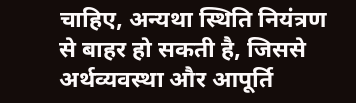चाहिए, अन्यथा स्थिति नियंत्रण से बाहर हो सकती है, जिससे अर्थव्यवस्था और आपूर्ति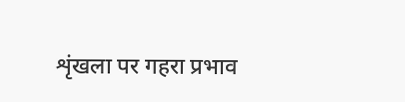शृंखला पर गहरा प्रभाव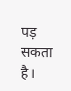पड़ सकता है।